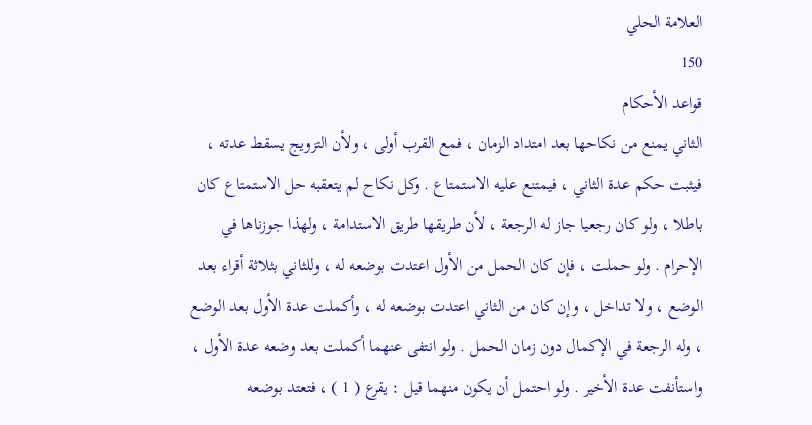العلامة الحلي
150
قواعد الأحكام
الثاني يمنع من نكاحها بعد امتداد الزمان ، فمع القرب أولى ، ولأن التزويج يسقط عدته ، فيثبت حكم عدة الثاني ، فيمتنع عليه الاستمتاع . وكل نكاح لم يتعقبه حل الاستمتاع كان باطلا ، ولو كان رجعيا جاز له الرجعة ، لأن طريقها طريق الاستدامة ، ولهذا جوزناها في الإحرام . ولو حملت ، فإن كان الحمل من الأول اعتدت بوضعه له ، وللثاني بثلاثة أقراء بعد الوضع ، ولا تداخل ، وإن كان من الثاني اعتدت بوضعه له ، وأكملت عدة الأول بعد الوضع ، وله الرجعة في الإكمال دون زمان الحمل . ولو انتفى عنهما أكملت بعد وضعه عدة الأول ، واستأنفت عدة الأخير . ولو احتمل أن يكون منهما قيل : يقرع ( 1 ) ، فتعتد بوضعه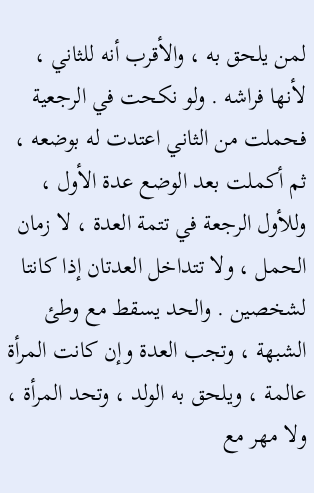لمن يلحق به ، والأقرب أنه للثاني ، لأنها فراشه . ولو نكحت في الرجعية فحملت من الثاني اعتدت له بوضعه ، ثم أكملت بعد الوضع عدة الأول ، وللأول الرجعة في تتمة العدة ، لا زمان الحمل ، ولا تتداخل العدتان إذا كانتا لشخصين . والحد يسقط مع وطئ الشبهة ، وتجب العدة وإن كانت المرأة عالمة ، ويلحق به الولد ، وتحد المرأة ، ولا مهر مع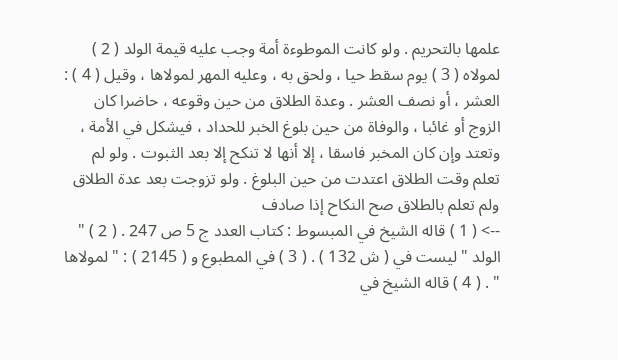علمها بالتحريم . ولو كانت الموطوءة أمة وجب عليه قيمة الولد ( 2 ) لمولاه ( 3 ) يوم سقط حيا ، ولحق به ، وعليه المهر لمولاها ، وقيل ( 4 ) : العشر ، أو نصف العشر . وعدة الطلاق من حين وقوعه ، حاضرا كان الزوج أو غائبا ، والوفاة من حين بلوغ الخبر للحداد ، فيشكل في الأمة ، وتعتد وإن كان المخبر فاسقا ، إلا أنها لا تنكح إلا بعد الثبوت . ولو لم تعلم وقت الطلاق اعتدت من حين البلوغ . ولو تزوجت بعد عدة الطلاق ولم تعلم بالطلاق صح النكاح إذا صادف
--> ( 1 ) قاله الشيخ في المبسوط : كتاب العدد ج 5 ص 247 . ( 2 ) " الولد " ليست في ( ش 132 ) . ( 3 ) في المطبوع و ( 2145 ) : " لمولاها " . ( 4 ) قاله الشيخ في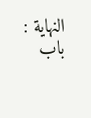النهاية : باب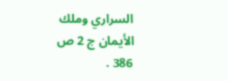السراري وملك الأيمان ج 2 ص 386 .